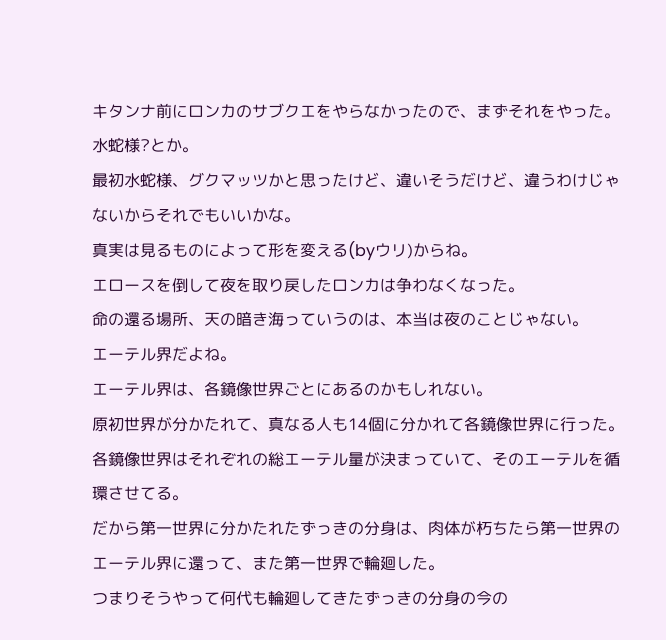キタンナ前にロンカのサブクエをやらなかったので、まずそれをやった。
水蛇様?とか。
最初水蛇様、グクマッツかと思ったけど、違いそうだけど、違うわけじゃないからそれでもいいかな。
真実は見るものによって形を変える(byウリ)からね。
エロースを倒して夜を取り戻したロンカは争わなくなった。
命の還る場所、天の暗き海っていうのは、本当は夜のことじゃない。
エーテル界だよね。
エーテル界は、各鏡像世界ごとにあるのかもしれない。
原初世界が分かたれて、真なる人も14個に分かれて各鏡像世界に行った。
各鏡像世界はそれぞれの総エーテル量が決まっていて、そのエーテルを循環させてる。
だから第一世界に分かたれたずっきの分身は、肉体が朽ちたら第一世界のエーテル界に還って、また第一世界で輪廻した。
つまりそうやって何代も輪廻してきたずっきの分身の今の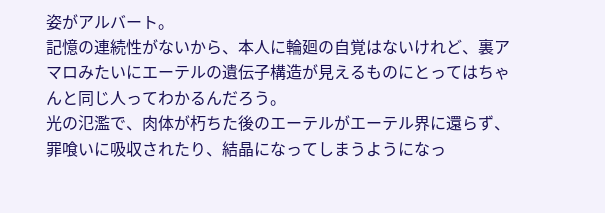姿がアルバート。
記憶の連続性がないから、本人に輪廻の自覚はないけれど、裏アマロみたいにエーテルの遺伝子構造が見えるものにとってはちゃんと同じ人ってわかるんだろう。
光の氾濫で、肉体が朽ちた後のエーテルがエーテル界に還らず、罪喰いに吸収されたり、結晶になってしまうようになっ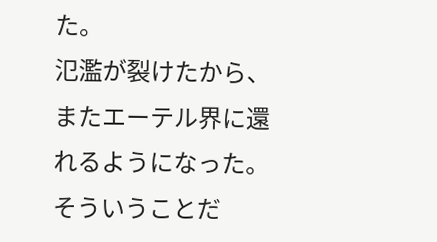た。
氾濫が裂けたから、またエーテル界に還れるようになった。そういうことだ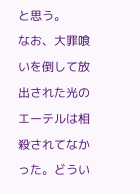と思う。
なお、大罪喰いを倒して放出された光のエーテルは相殺されてなかった。どうい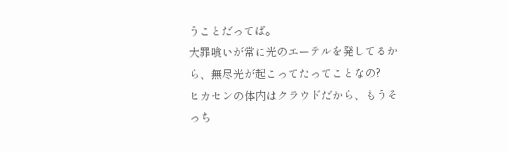うことだってば。
大罪喰いが常に光のエーテルを発してるから、無尽光が起こってたってことなの?
ヒカセンの体内はクラウドだから、もうそっち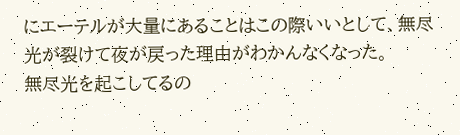にエーテルが大量にあることはこの際いいとして、無尽光が裂けて夜が戻った理由がわかんなくなった。
無尽光を起こしてるの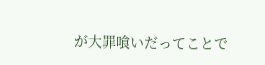が大罪喰いだってことで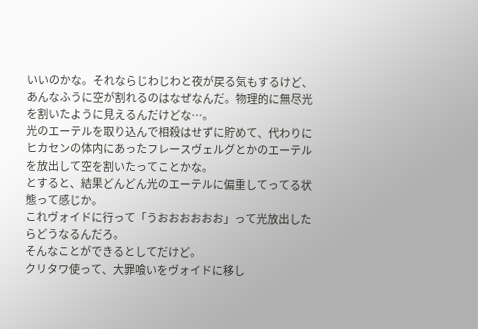いいのかな。それならじわじわと夜が戻る気もするけど、あんなふうに空が割れるのはなぜなんだ。物理的に無尽光を割いたように見えるんだけどな…。
光のエーテルを取り込んで相殺はせずに貯めて、代わりにヒカセンの体内にあったフレースヴェルグとかのエーテルを放出して空を割いたってことかな。
とすると、結果どんどん光のエーテルに偏重してってる状態って感じか。
これヴォイドに行って「うおおおおおお」って光放出したらどうなるんだろ。
そんなことができるとしてだけど。
クリタワ使って、大罪喰いをヴォイドに移し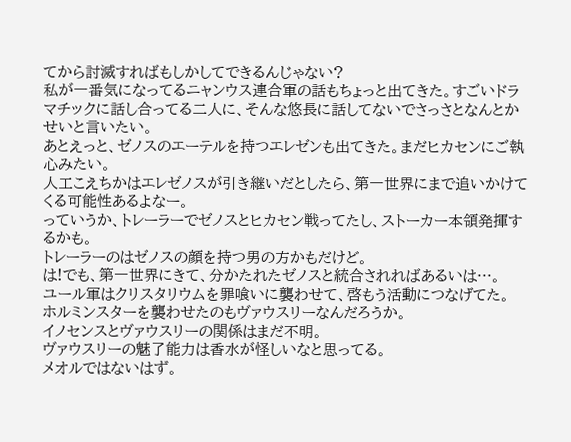てから討滅すればもしかしてできるんじゃない?
私が一番気になってるニャンウス連合軍の話もちょっと出てきた。すごいドラマチックに話し合ってる二人に、そんな悠長に話してないでさっさとなんとかせいと言いたい。
あとえっと、ゼノスのエーテルを持つエレゼンも出てきた。まだヒカセンにご執心みたい。
人工こえちかはエレゼノスが引き継いだとしたら、第一世界にまで追いかけてくる可能性あるよなー。
っていうか、トレーラーでゼノスとヒカセン戦ってたし、ストーカー本領発揮するかも。
トレーラーのはゼノスの顔を持つ男の方かもだけど。
は!でも、第一世界にきて、分かたれたゼノスと統合されればあるいは…。
ユール軍はクリスタリウムを罪喰いに襲わせて、啓もう活動につなげてた。
ホルミンスターを襲わせたのもヴァウスリーなんだろうか。
イノセンスとヴァウスリーの関係はまだ不明。
ヴァウスリーの魅了能力は香水が怪しいなと思ってる。
メオルではないはず。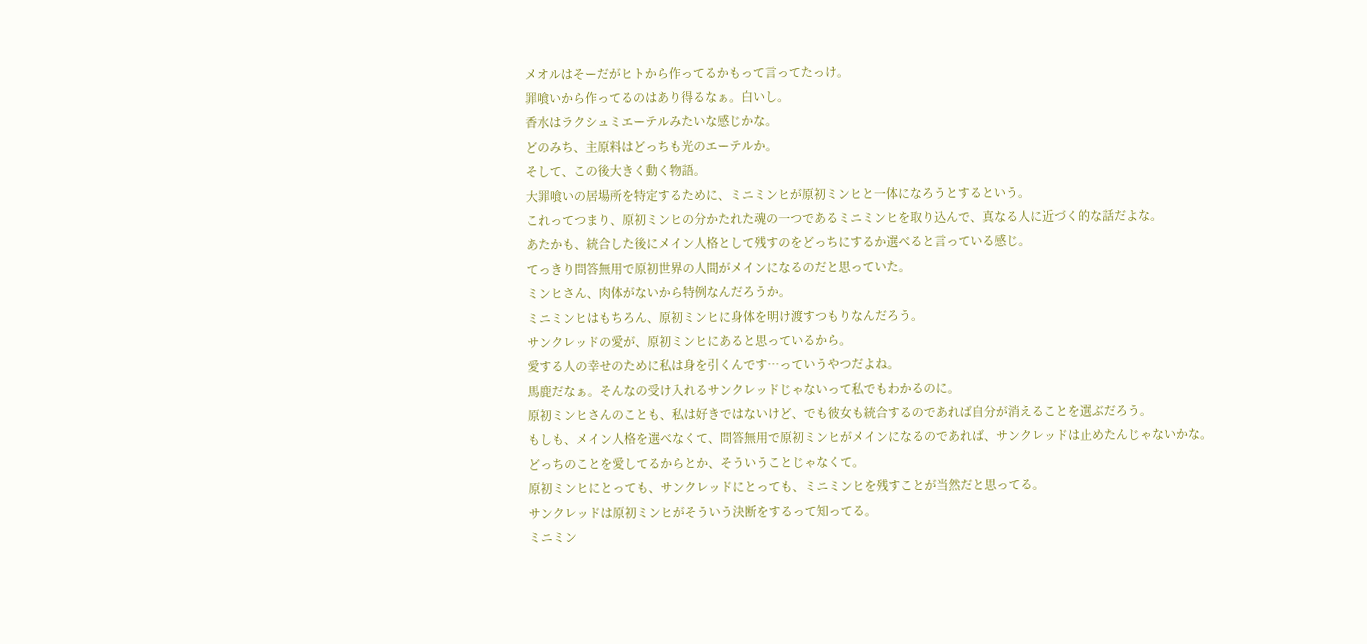メオルはそーだがヒトから作ってるかもって言ってたっけ。
罪喰いから作ってるのはあり得るなぁ。白いし。
香水はラクシュミエーテルみたいな感じかな。
どのみち、主原料はどっちも光のエーテルか。
そして、この後大きく動く物語。
大罪喰いの居場所を特定するために、ミニミンヒが原初ミンヒと一体になろうとするという。
これってつまり、原初ミンヒの分かたれた魂の一つであるミニミンヒを取り込んで、真なる人に近づく的な話だよな。
あたかも、統合した後にメイン人格として残すのをどっちにするか選べると言っている感じ。
てっきり問答無用で原初世界の人間がメインになるのだと思っていた。
ミンヒさん、肉体がないから特例なんだろうか。
ミニミンヒはもちろん、原初ミンヒに身体を明け渡すつもりなんだろう。
サンクレッドの愛が、原初ミンヒにあると思っているから。
愛する人の幸せのために私は身を引くんです…っていうやつだよね。
馬鹿だなぁ。そんなの受け入れるサンクレッドじゃないって私でもわかるのに。
原初ミンヒさんのことも、私は好きではないけど、でも彼女も統合するのであれば自分が消えることを選ぶだろう。
もしも、メイン人格を選べなくて、問答無用で原初ミンヒがメインになるのであれば、サンクレッドは止めたんじゃないかな。
どっちのことを愛してるからとか、そういうことじゃなくて。
原初ミンヒにとっても、サンクレッドにとっても、ミニミンヒを残すことが当然だと思ってる。
サンクレッドは原初ミンヒがそういう決断をするって知ってる。
ミニミン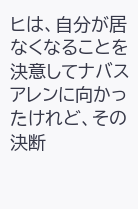ヒは、自分が居なくなることを決意してナバスアレンに向かったけれど、その決断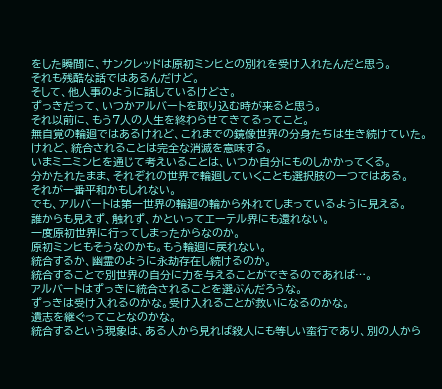をした瞬間に、サンクレッドは原初ミンヒとの別れを受け入れたんだと思う。
それも残酷な話ではあるんだけど。
そして、他人事のように話しているけどさ。
ずっきだって、いつかアルバートを取り込む時が来ると思う。
それ以前に、もう7人の人生を終わらせてきてるってこと。
無自覚の輪廻ではあるけれど、これまでの鏡像世界の分身たちは生き続けていた。
けれど、統合されることは完全な消滅を意味する。
いまミニミンヒを通じて考えいることは、いつか自分にものしかかってくる。
分かたれたまま、それぞれの世界で輪廻していくことも選択肢の一つではある。
それが一番平和かもしれない。
でも、アルバートは第一世界の輪廻の輪から外れてしまっているように見える。
誰からも見えず、触れず、かといってエーテル界にも還れない。
一度原初世界に行ってしまったからなのか。
原初ミンヒもそうなのかも。もう輪廻に戻れない。
統合するか、幽霊のように永劫存在し続けるのか。
統合することで別世界の自分に力を与えることができるのであれば…。
アルバートはずっきに統合されることを選ぶんだろうな。
ずっきは受け入れるのかな。受け入れることが救いになるのかな。
遺志を継ぐってことなのかな。
統合するという現象は、ある人から見れば殺人にも等しい蛮行であり、別の人から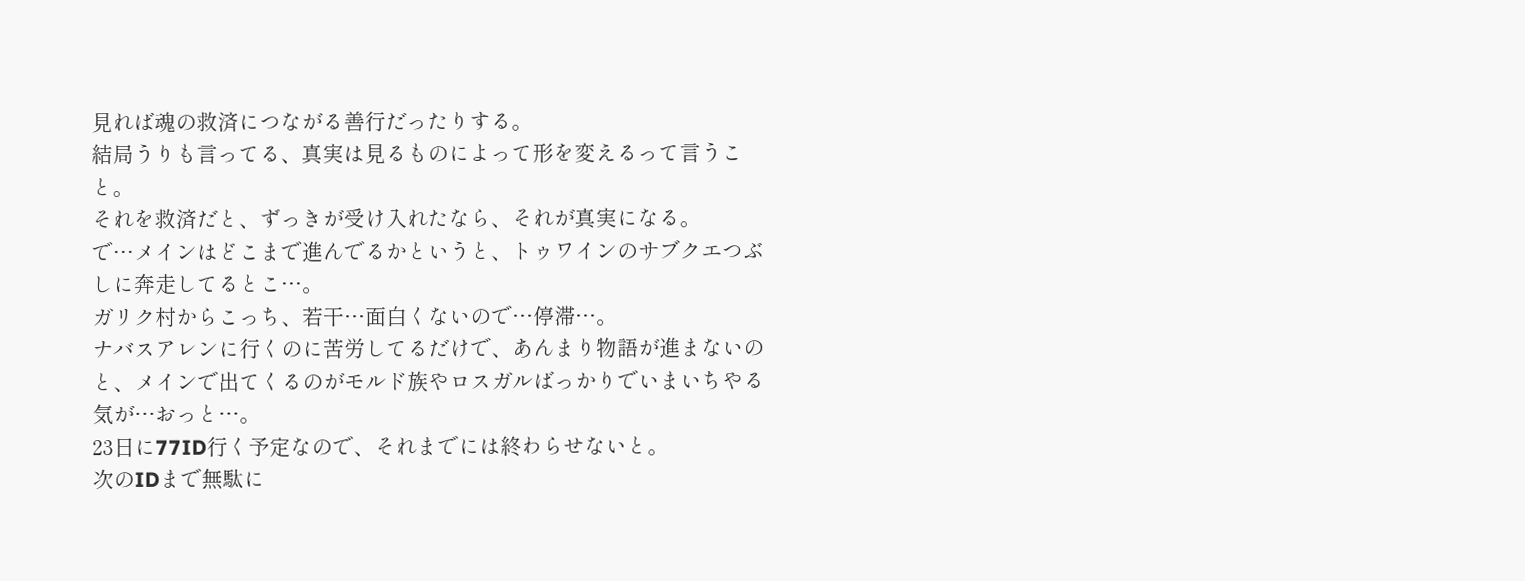見れば魂の救済につながる善行だったりする。
結局うりも言ってる、真実は見るものによって形を変えるって言うこと。
それを救済だと、ずっきが受け入れたなら、それが真実になる。
で…メインはどこまで進んでるかというと、トゥワインのサブクエつぶしに奔走してるとこ…。
ガリク村からこっち、若干…面白くないので…停滞…。
ナバスアレンに行くのに苦労してるだけで、あんまり物語が進まないのと、メインで出てくるのがモルド族やロスガルばっかりでいまいちやる気が…おっと…。
23日に77ID行く予定なので、それまでには終わらせないと。
次のIDまで無駄に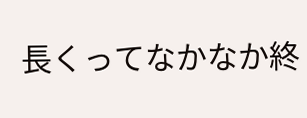長くってなかなか終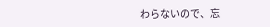わらないので、忘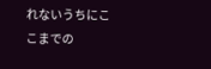れないうちにここまでの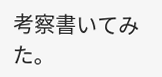考察書いてみた。